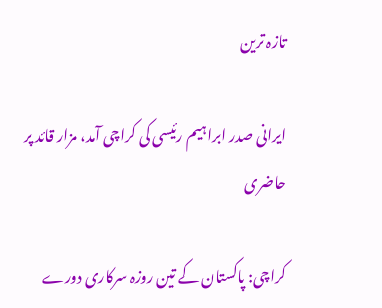تازہ ترین

ایرانی صدر ابراہیم رئیسی کی کراچی آمد، مزار قائد پر حاضری

کراچی: پاکستان کے تین روزہ سرکاری دورے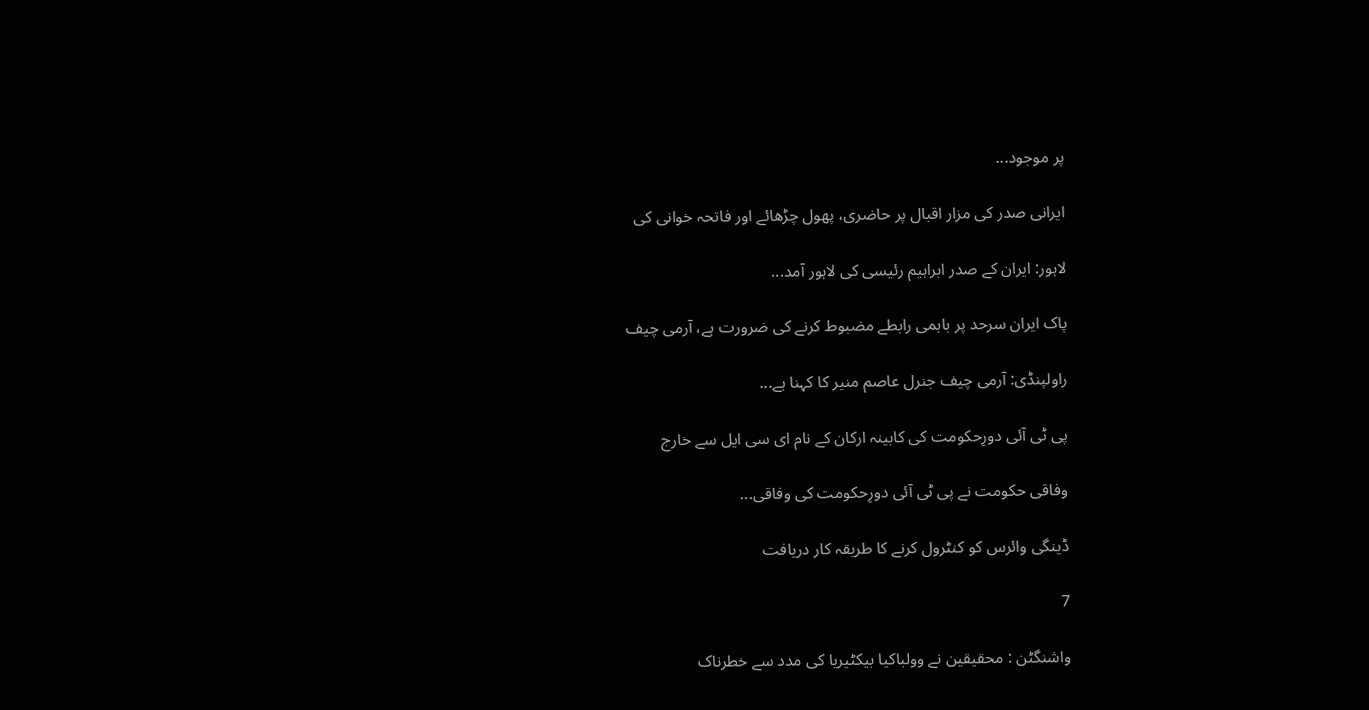پر موجود...

ایرانی صدر کی مزار اقبال پر حاضری، پھول چڑھائے اور فاتحہ خوانی کی

لاہور: ایران کے صدر ابراہیم رئیسی کی لاہور آمد...

پاک ایران سرحد پر باہمی رابطے مضبوط کرنے کی ضرورت ہے، آرمی چیف

راولپنڈی: آرمی چیف جنرل عاصم منیر کا کہنا ہے...

پی ٹی آئی دورِحکومت کی کابینہ ارکان کے نام ای سی ایل سے خارج

وفاقی حکومت نے پی ٹی آئی دورِحکومت کی وفاقی...

ڈینگی وائرس کو کنٹرول کرنے کا طریقہ کار دریافت

7

واشنگٹن : محقیقین نے وولباکیا بیکٹیریا کی مدد سے خطرناک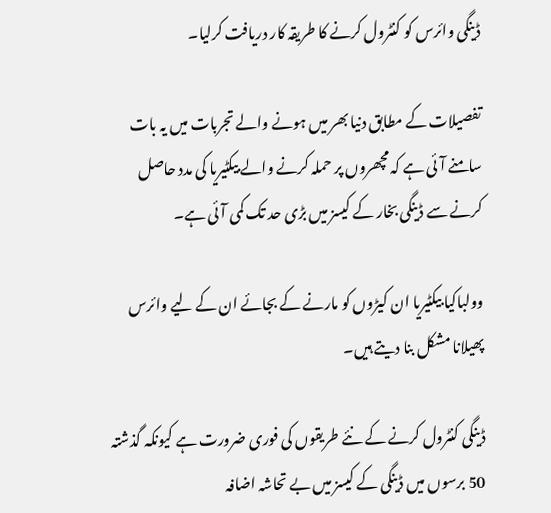ڈینگی وائرس کو کنٹرول کرنے کا طریقہ کار دریافت کرلیا۔

تفصیلات کے مطابق دنیا بھر میں ہونے والے تجربات میں یہ بات سامنے آئی ہے کہ مچھروں پر حملہ کرنے والے بیکٹیریا کی مدد حاصل کرنے سے ڈینگی بخار کے کیسز میں بڑی حد تک کمی آئی ہے۔

وولباکیا بیکٹیریا ان کیڑوں کو مارنے کے بجائے ان کے لیے وائرس پھیلانا مشکل بنا دیتے ہیں۔

ڈینگی کنٹرول کرنے کے نئے طریقوں کی فوری ضرورت ہے کیونکہ گذشتہ 50 برسوں میں ڈینگی کے کیسز میں بے تحاشہ اضافہ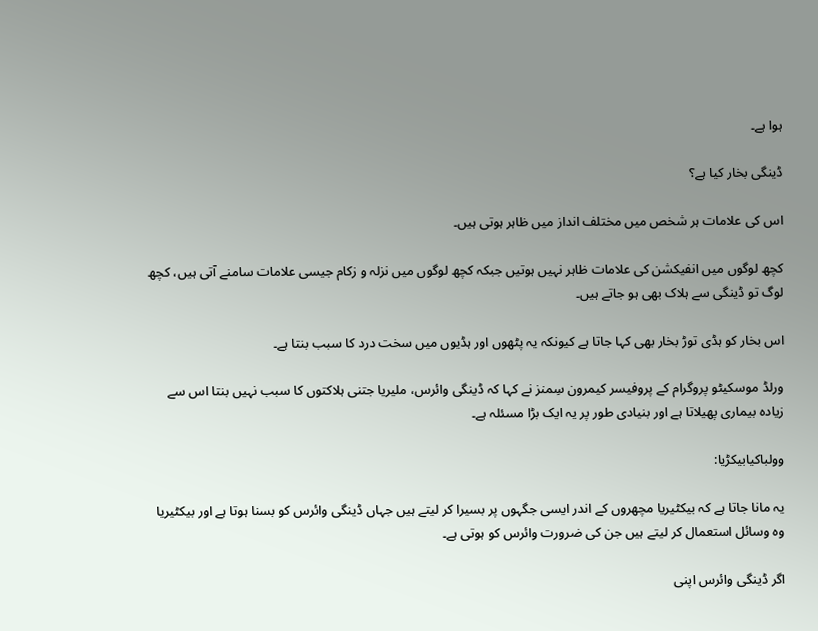ہوا ہے۔

ڈینگی بخار کیا ہے؟

اس کی علامات ہر شخص میں مختلف انداز میں ظاہر ہوتی ہیں۔

کچھ لوگوں میں انفیکشن کی علامات ظاہر نہیں ہوتیں جبکہ کچھ لوگوں میں نزلہ و زکام جیسی علامات سامنے آتی ہیں، کچھ لوگ تو ڈینگی سے ہلاک بھی ہو جاتے ہیں۔

اس بخار کو ہڈی توڑ بخار بھی کہا جاتا ہے کیونکہ یہ پٹھوں اور ہڈیوں میں سخت درد کا سبب بنتا ہے۔

ورلڈ موسکیٹو پروگرام کے پروفیسر کیمرون سِمنز نے کہا کہ ڈینگی وائرس، ملیریا جتنی ہلاکتوں کا سبب نہیں بنتا اس سے زیادہ بیماری پھیلاتا ہے اور بنیادی طور پر یہ ایک بڑا مسئلہ ہے۔

وولباکیابیکڑیا:

یہ مانا جاتا ہے کہ بیکٹیریا مچھروں کے اندر ایسی جگہوں پر بسیرا کر لیتے ہیں جہاں ڈینگی وائرس کو بسنا ہوتا ہے اور بیکٹیریا وہ وسائل استعمال کر لیتے ہیں جن کی ضرورت وائرس کو ہوتی ہے۔

اگر ڈینگی وائرس اپنی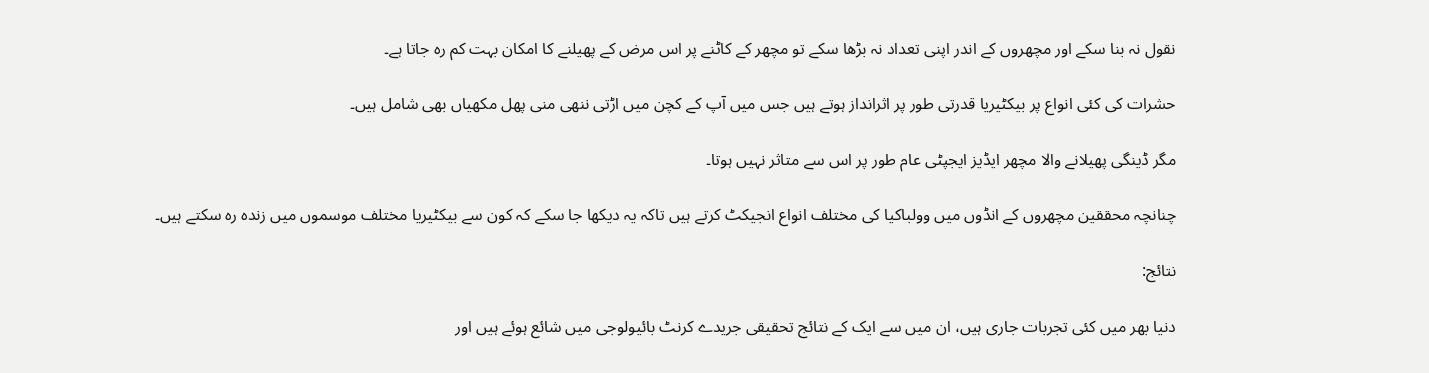نقول نہ بنا سکے اور مچھروں کے اندر اپنی تعداد نہ بڑھا سکے تو مچھر کے کاٹنے پر اس مرض کے پھیلنے کا امکان بہت کم رہ جاتا ہے۔

حشرات کی کئی انواع پر بیکٹیریا قدرتی طور پر اثرانداز ہوتے ہیں جس میں آپ کے کچن میں اڑتی ننھی منی پھل مکھیاں بھی شامل ہیں۔

مگر ڈینگی پھیلانے والا مچھر ایڈیز ایجپٹی عام طور پر اس سے متاثر نہیں ہوتا۔

چنانچہ محققین مچھروں کے انڈوں میں وولباکیا کی مختلف انواع انجیکٹ کرتے ہیں تاکہ یہ دیکھا جا سکے کہ کون سے بیکٹیریا مختلف موسموں میں زندہ رہ سکتے ہیں۔

نتائج:

دنیا بھر میں کئی تجربات جاری ہیں، ان میں سے ایک کے نتائج تحقیقی جریدے کرنٹ بائیولوجی میں شائع ہوئے ہیں اور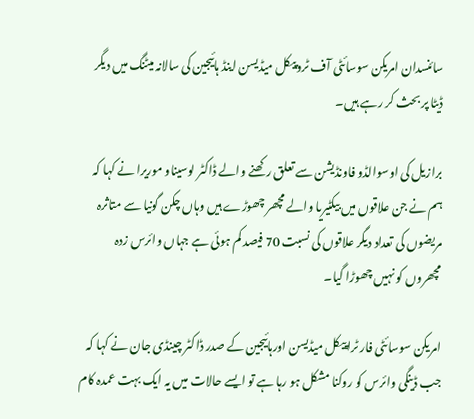سائنسدان امریکن سوسائٹی آف ٹروپیکل میڈیسن اینڈ ہائیجین کی سالانہ میٹنگ میں دیگر ڈیٹا پر بحث کر رہے ہیں۔

برازیل کی اوسوالڈو فاونڈیشن سے تعلق رکھنے والے ڈاکٹر لوسیناو موریرا نے کہا کہ ہم نے جن علاقوں میں بیکٹیریا والے مچھر چھوڑے ہیں وہاں چکن گونیا سے متاثرہ مریضوں کی تعداد دیگر علاقوں کی نسبت 70 فیصد کم ہوئی ہے جہاں وائرس زدہ مچھروں کو نہیں چھوڑا گیا۔

امریکن سوسائٹی فار ٹراپیکل میڈیسن اورہائیجین کے صدر ڈاکٹر چینڈی جان نے کہا کہ جب ڈینگی وائرس کو روکنا مشکل ہو رہا ہے تو ایسے حالات میں یہ ایک بہت عمدہ کام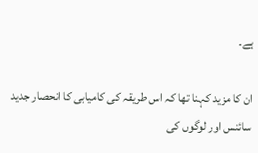ہے۔

ان کا مزید کہنا تھا کہ اس طریقہ کی کامیابی کا انحصار جدید سائنس اور لوگوں کی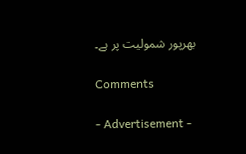بھرپور شمولیت پر ہے۔

Comments

- Advertisement -